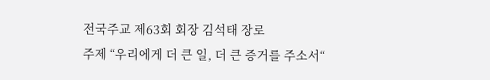전국주교 제63회 회장 김석태 장로
주제 “우리에게 더 큰 일, 더 큰 증거를 주소서“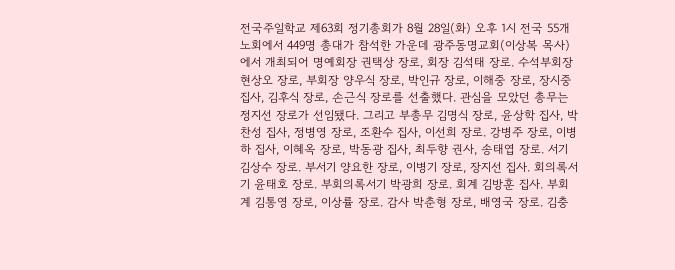전국주일학교 제63회 정기총회가 8월 28일(화) 오후 1시 전국 55개 노회에서 449명 총대가 참석한 가운데 광주동명교회(이상복 목사)에서 개최되어 명예회장 권택상 장로, 회장 김석태 장로. 수석부회장 현상오 장로, 부회장 양우식 장로, 박인규 장로, 이해중 장로, 장시중 집사, 김후식 장로, 손근식 장로를 선출했다. 관심을 모았던 총무는 정지선 장로가 선임됐다. 그리고 부총무 김명식 장로, 윤상학 집사, 박찬성 집사, 정병영 장로, 조환수 집사, 이선희 장로. 강병주 장로, 이병하 집사, 이혜옥 장로, 박동광 집사, 최두향 권사, 송태엽 장로. 서기 김상수 장로. 부서기 양요한 장로, 이병기 장로, 장지선 집사. 회의록서기 윤태호 장로. 부회의록서기 박광희 장로. 회계 김방훈 집사. 부회계 김통영 장로, 이상률 장로. 감사 박춘형 장로, 배영국 장로. 김충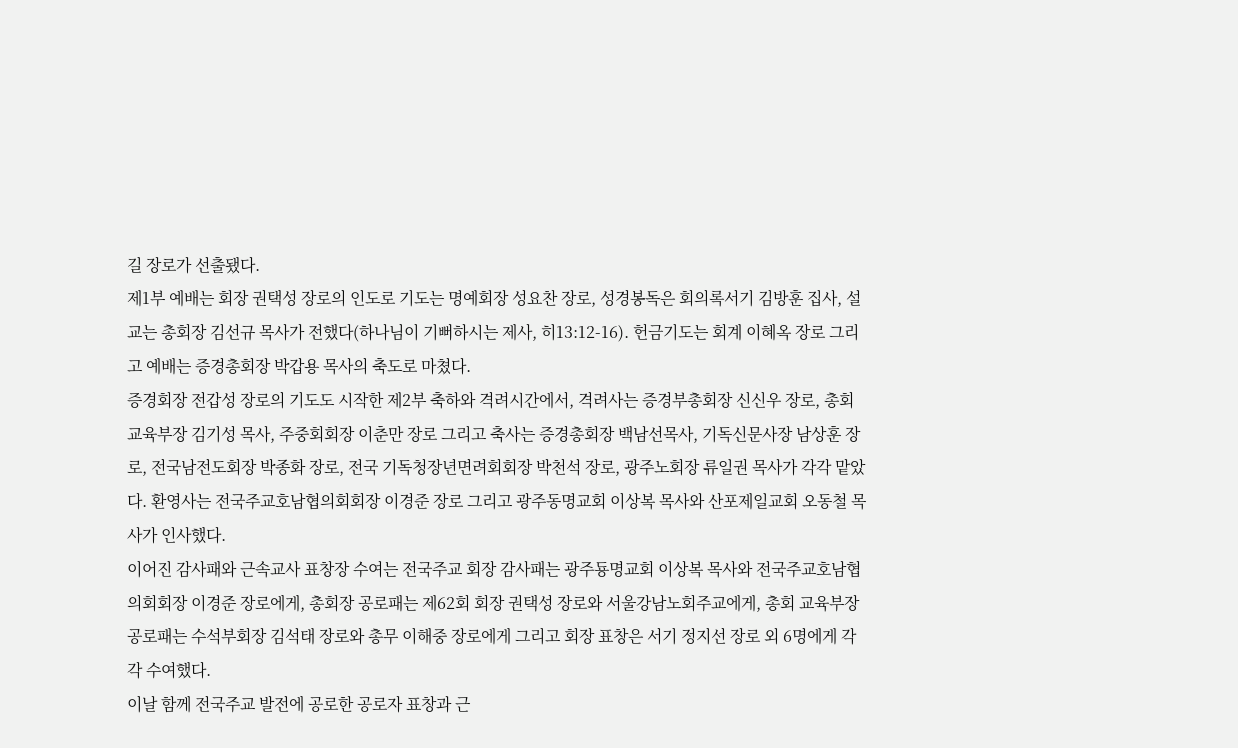길 장로가 선출됐다.
제1부 예배는 회장 권택성 장로의 인도로 기도는 명예회장 성요찬 장로, 성경봉독은 회의록서기 김방훈 집사, 설교는 총회장 김선규 목사가 전했다(하나님이 기뻐하시는 제사, 히13:12-16). 헌금기도는 회계 이혜옥 장로 그리고 예배는 증경총회장 박갑용 목사의 축도로 마쳤다.
증경회장 전갑성 장로의 기도도 시작한 제2부 축하와 격려시간에서, 격려사는 증경부총회장 신신우 장로, 총회 교육부장 김기성 목사, 주중회회장 이춘만 장로 그리고 축사는 증경총회장 백남선목사, 기독신문사장 남상훈 장로, 전국남전도회장 박종화 장로, 전국 기독청장년면려회회장 박천석 장로, 광주노회장 류일권 목사가 각각 맡았다. 환영사는 전국주교호남협의회회장 이경준 장로 그리고 광주동명교회 이상복 목사와 산포제일교회 오동철 목사가 인사했다.
이어진 감사패와 근속교사 표창장 수여는 전국주교 회장 감사패는 광주둉명교회 이상복 목사와 전국주교호남협의회회장 이경준 장로에게, 총회장 공로패는 제62회 회장 권택성 장로와 서울강남노회주교에게, 총회 교육부장 공로패는 수석부회장 김석태 장로와 총무 이해중 장로에게 그리고 회장 표창은 서기 정지선 장로 외 6명에게 각각 수여했다.
이날 함께 전국주교 발전에 공로한 공로자 표창과 근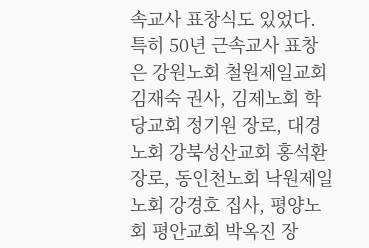속교사 표창식도 있었다. 특히 50년 근속교사 표창은 강원노회 철원제일교회 김재숙 권사, 김제노회 학당교회 정기원 장로, 대경노회 강북성산교회 홍석환 장로, 동인천노회 낙원제일노회 강경호 집사, 평양노회 평안교회 박옥진 장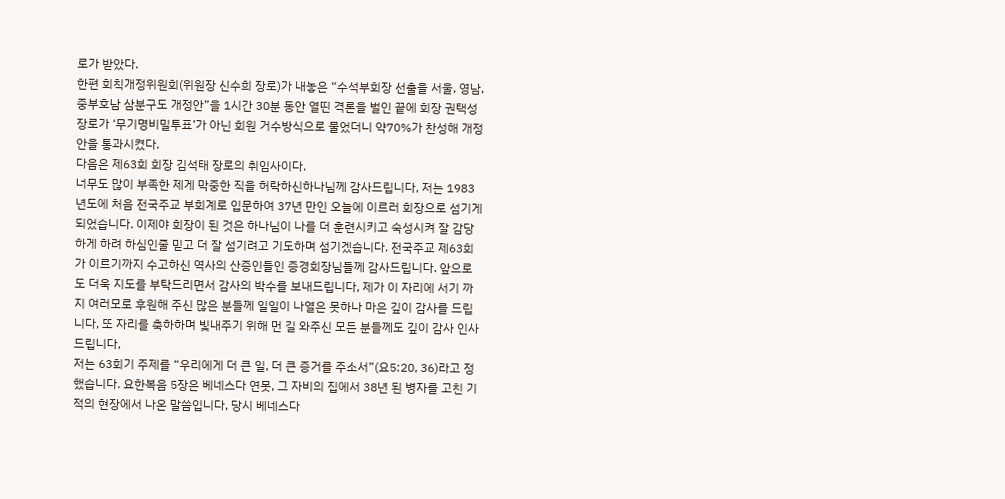로가 받았다.
한편 회칙개정위원회(위원장 신수희 장로)가 내놓은 “수석부회장 선출을 서울, 영남, 중부호남 삼분구도 개정안”을 1시간 30분 동안 열띤 격론을 벌인 끝에 회장 권택성 장로가 ‘무기명비밀투표’가 아닌 회원 거수방식으로 물었더니 약70%가 찬성해 개정안을 통과시켰다.
다음은 제63회 회장 김석태 장로의 취임사이다.
너무도 많이 부족한 제게 막중한 직을 허락하신하나님께 감사드립니다, 저는 1983년도에 처음 전국주교 부회계로 입문하여 37년 만인 오늘에 이르러 회장으로 섬기게 되었습니다. 이제야 회장이 된 것은 하나님이 나를 더 훈련시키고 숙성시켜 잘 감당하게 하려 하심인줄 믿고 더 잘 섬기려고 기도하며 섬기겠습니다. 전국주교 제63회가 이르기까지 수고하신 역사의 산증인들인 증경회장님들께 감사드립니다. 앞으로도 더욱 지도를 부탁드리면서 감사의 박수를 보내드립니다, 제가 이 자리에 서기 까지 여러모로 후원해 주신 많은 분들께 일일이 나열은 못하나 마은 깊이 감사를 드립니다, 또 자리를 축하하며 빛내주기 위해 먼 길 와주신 모든 분들께도 깊이 감사 인사 드립니다,
저는 63회기 주제를 “우리에게 더 큰 일, 더 큰 증거를 주소서”(요5:20, 36)라고 정했습니다. 요한복음 5장은 베네스다 연못, 그 자비의 집에서 38년 된 병자를 고친 기적의 현장에서 나온 말씀입니다, 당시 베네스다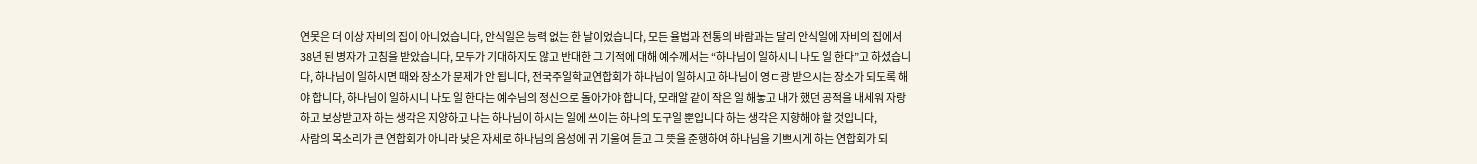연못은 더 이상 자비의 집이 아니었습니다, 안식일은 능력 없는 한 날이었습니다, 모든 율법과 전통의 바람과는 달리 안식일에 자비의 집에서 38년 된 병자가 고침을 받았습니다, 모두가 기대하지도 않고 반대한 그 기적에 대해 예수께서는 “하나님이 일하시니 나도 일 한다”고 하셨습니다, 하나님이 일하시면 때와 장소가 문제가 안 됩니다, 전국주일학교연합회가 하나님이 일하시고 하나님이 영ㄷ광 받으시는 장소가 되도록 해야 합니다, 하나님이 일하시니 나도 일 한다는 예수님의 정신으로 돌아가야 합니다, 모래알 같이 작은 일 해놓고 내가 했던 공적을 내세워 자랑하고 보상받고자 하는 생각은 지양하고 나는 하나님이 하시는 일에 쓰이는 하나의 도구일 뿐입니다 하는 생각은 지향해야 할 것입니다,
사람의 목소리가 큰 연합회가 아니라 낮은 자세로 하나님의 음성에 귀 기울여 듣고 그 뜻을 준행하여 하나님을 기쁘시게 하는 연합회가 되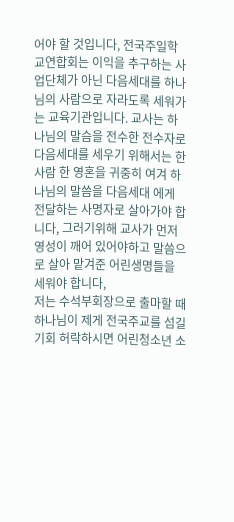어야 할 것입니다, 전국주일학교연합회는 이익을 추구하는 사업단체가 아닌 다음세대를 하나님의 사람으로 자라도록 세워가는 교육기관입니다. 교사는 하나님의 말슴을 전수한 전수자로 다음세대를 세우기 위해서는 한사람 한 영혼을 귀중히 여겨 하나님의 말씀을 다음세대 에게 전달하는 사명자로 살아가야 합니다, 그러기위해 교사가 먼저 영성이 깨어 있어야하고 말씀으로 살아 맡겨준 어린생명들을 세워야 합니다,
저는 수석부회장으로 출마할 때 하나님이 제게 전국주교를 섬길 기회 허락하시면 어린청소년 소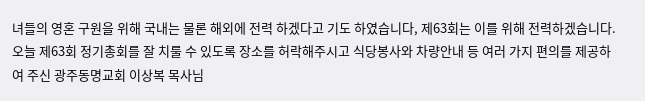녀들의 영혼 구원을 위해 국내는 물론 해외에 전력 하겠다고 기도 하였습니다, 제63회는 이를 위해 전력하겠습니다. 오늘 제63회 정기총회를 잘 치룰 수 있도록 장소를 허락해주시고 식당봉사와 차량안내 등 여러 가지 편의를 제공하여 주신 광주동명교회 이상복 목사님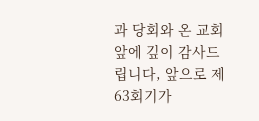과 당회와 온 교회 앞에 깊이 감사드립니다, 앞으로 제63회기가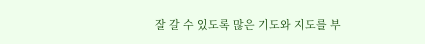잘 갈 수 있도록 많은 기도와 지도를 부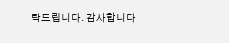탁드립니다. 감사합니다